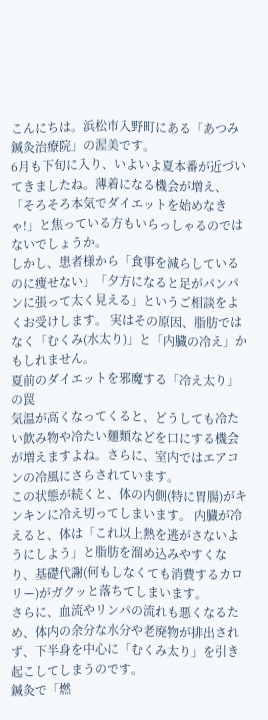こんにちは。浜松市入野町にある「あつみ鍼灸治療院」の渥美です。
6月も下旬に入り、いよいよ夏本番が近づいてきましたね。薄着になる機会が増え、「そろそろ本気でダイエットを始めなきゃ!」と焦っている方もいらっしゃるのではないでしょうか。
しかし、患者様から「食事を減らしているのに痩せない」「夕方になると足がパンパンに張って太く見える」というご相談をよくお受けします。 実はその原因、脂肪ではなく「むくみ(水太り)」と「内臓の冷え」かもしれません。
夏前のダイエットを邪魔する「冷え太り」の罠
気温が高くなってくると、どうしても冷たい飲み物や冷たい麺類などを口にする機会が増えますよね。さらに、室内ではエアコンの冷風にさらされています。
この状態が続くと、体の内側(特に胃腸)がキンキンに冷え切ってしまいます。 内臓が冷えると、体は「これ以上熱を逃がさないようにしよう」と脂肪を溜め込みやすくなり、基礎代謝(何もしなくても消費するカロリー)がガクッと落ちてしまいます。
さらに、血流やリンパの流れも悪くなるため、体内の余分な水分や老廃物が排出されず、下半身を中心に「むくみ太り」を引き起こしてしまうのです。
鍼灸で「燃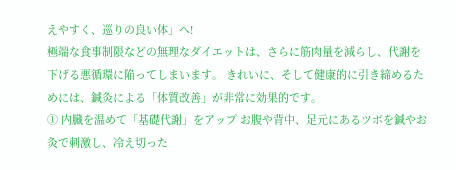えやすく、巡りの良い体」へ!
極端な食事制限などの無理なダイエットは、さらに筋肉量を減らし、代謝を下げる悪循環に陥ってしまいます。 きれいに、そして健康的に引き締めるためには、鍼灸による「体質改善」が非常に効果的です。
① 内臓を温めて「基礎代謝」をアップ お腹や背中、足元にあるツボを鍼やお灸で刺激し、冷え切った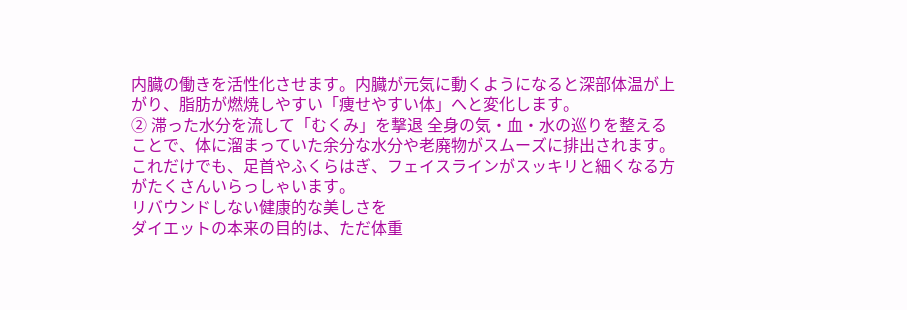内臓の働きを活性化させます。内臓が元気に動くようになると深部体温が上がり、脂肪が燃焼しやすい「痩せやすい体」へと変化します。
② 滞った水分を流して「むくみ」を撃退 全身の気・血・水の巡りを整えることで、体に溜まっていた余分な水分や老廃物がスムーズに排出されます。これだけでも、足首やふくらはぎ、フェイスラインがスッキリと細くなる方がたくさんいらっしゃいます。
リバウンドしない健康的な美しさを
ダイエットの本来の目的は、ただ体重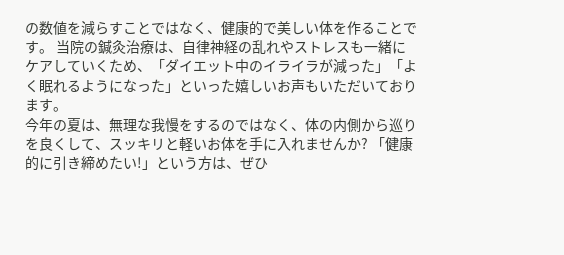の数値を減らすことではなく、健康的で美しい体を作ることです。 当院の鍼灸治療は、自律神経の乱れやストレスも一緒にケアしていくため、「ダイエット中のイライラが減った」「よく眠れるようになった」といった嬉しいお声もいただいております。
今年の夏は、無理な我慢をするのではなく、体の内側から巡りを良くして、スッキリと軽いお体を手に入れませんか? 「健康的に引き締めたい!」という方は、ぜひ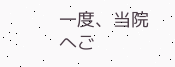一度、当院へご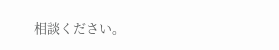相談ください。